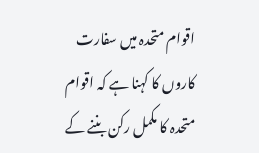اقوام متحدہ میں سفارت کاروں کا کہنا ہے کہ اقوام متحدہ کا مکمل رکن بننے کے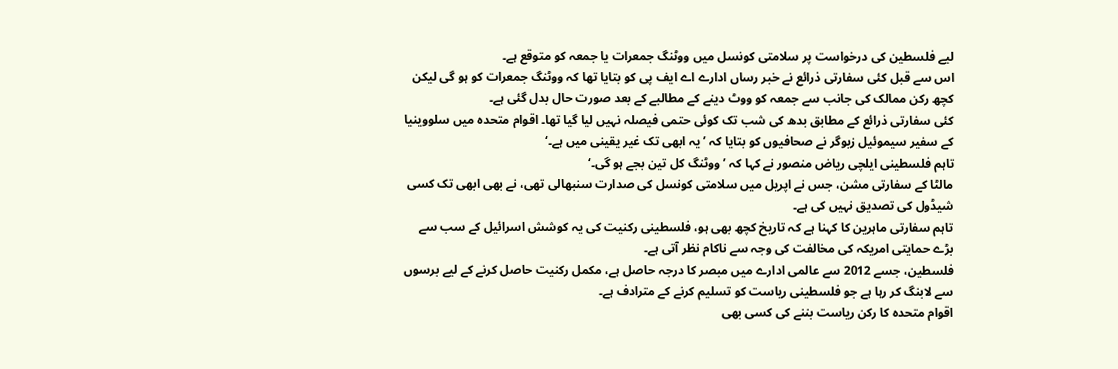لیے فلسطین کی درخواست پر سلامتی کونسل میں ووٹنگ جمعرات یا جمعہ کو متوقع ہے۔
اس سے قبل کئی سفارتی ذرائع نے خبر رساں ادارے اے ایف پی کو بتایا تھا کہ ووٹنگ جمعرات کو ہو گی لیکن کچھ رکن ممالک کی جانب سے جمعہ کو ووٹ دینے کے مطالبے کے بعد صورت حال بدل گئی ہے۔
کئی سفارتی ذرائع کے مطابق بدھ کی شب تک کوئی حتمی فیصلہ نہیں لیا گیا تھا۔ اقوام متحدہ میں سلووینیا کے سفیر سیموئیل زبوگر نے صحافیوں کو بتایا کہ ’یہ ابھی تک غیر یقینی میں ہے۔‘
تاہم فلسطینی ایلچی ریاض منصور نے کہا کہ ’ووٹنگ کل تین بجے ہو گی۔‘
مالٹا کے سفارتی مشن، جس نے اپریل میں سلامتی کونسل کی صدارت سنبھالی تھی، نے بھی ابھی تک کسی شیڈول کی تصدیق نہیں کی ہے۔
تاہم سفارتی ماہرین كا كہنا ہے كہ تاریخ کچھ بھی ہو، فلسطینی رکنیت کی یہ كوشش اسرائیل كے سب سے بڑے حمایتی امریکہ کی مخالفت کی وجہ سے ناکام نظر آتی ہے۔
فلسطین، جسے 2012 سے عالمی ادارے میں مبصر کا درجہ حاصل ہے، مکمل رکنیت حاصل کرنے کے لیے برسوں سے لابنگ کر رہا ہے جو فلسطینی ریاست کو تسلیم کرنے کے مترادف ہے۔
اقوام متحدہ کا رکن ریاست بننے کی کسی بھی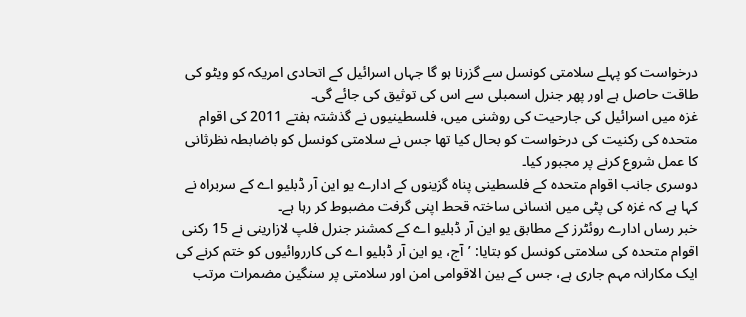درخواست کو پہلے سلامتی کونسل سے گزرنا ہو گا جہاں اسرائیل کے اتحادی امریکہ كو ویٹو کی طاقت حاصل ہے اور پھر جنرل اسمبلی سے اس کی توثیق کی جائے گی۔
غزہ میں اسرائیل کی جارحیت کی روشنی میں، فلسطینیوں نے گذشتہ ہفتے 2011 کی اقوام متحدہ کی رکنیت کی درخواست کو بحال کیا تھا جس نے سلامتی کونسل کو باضابطہ نظرثانی کا عمل شروع کرنے پر مجبور کیا۔
دوسری جانب اقوام متحدہ کے فلسطینی پناہ گزینوں کے ادارے یو این آر ڈبلیو اے کے سربراہ نے كہا ہے كہ غزہ کی پٹی میں انسانی ساختہ قحط اپنی گرفت مضبوط کر رہا ہے۔
خبر رساں ادارے روئٹرز كے مطابق یو این آر ڈبلیو اے کے کمشنر جنرل فلپ لازارینی نے 15 رکنی اقوام متحدہ کی سلامتی کونسل کو بتایا: ’آج، یو این آر ڈبلیو اے کی کارروائیوں کو ختم کرنے کی ایک مکارانہ مہم جاری ہے، جس کے بین الاقوامی امن اور سلامتی پر سنگین مضمرات مرتب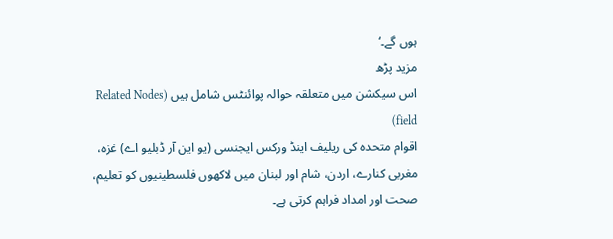ہوں گے۔‘
مزید پڑھ
اس سیکشن میں متعلقہ حوالہ پوائنٹس شامل ہیں (Related Nodes field)
اقوام متحدہ کی ریلیف اینڈ ورکس ایجنسی (یو این آر ڈبلیو اے) غزہ، مغربی کنارے، اردن، شام اور لبنان میں لاکھوں فلسطینیوں کو تعلیم، صحت اور امداد فراہم کرتی ہے۔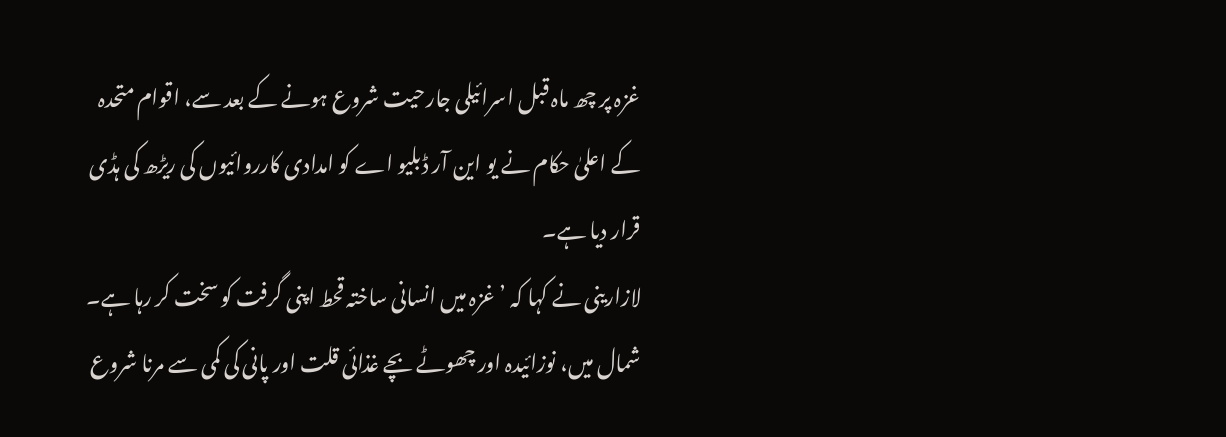غزہ پر چھ ماہ قبل اسرائیلی جارحیت شروع ہونے کے بعد سے، اقوام متحدہ کے اعلیٰ حکام نے یو این آر ڈبلیو اے کو امدادی کارروائیوں کی ریڑھ کی ہڈی قرار دیا ہے۔
لازارینی نے کہا کہ ’غزہ میں انسانی ساختہ قحط اپنی گرفت کو سخت کر رہا ہے۔ شمال میں، نوزائیدہ اور چھوٹے بچے غذائی قلت اور پانی کی کمی سے مرنا شروع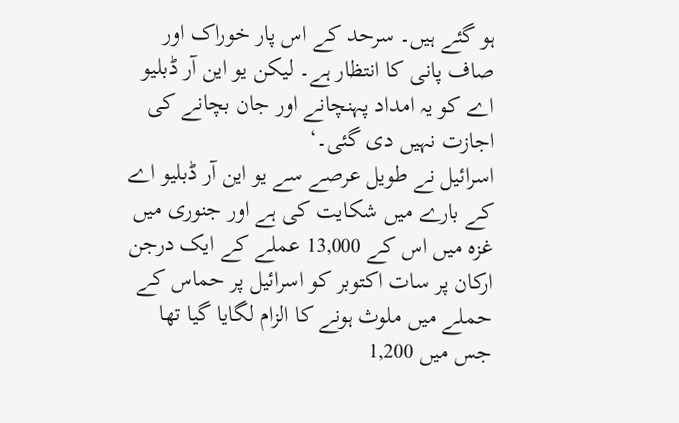ہو گئے ہیں۔ سرحد کے اس پار خوراک اور صاف پانی کا انتظار ہے۔ لیکن یو این آر ڈبلیو اے کو یہ امداد پہنچانے اور جان بچانے کی اجازت نہیں دی گئی۔‘
اسرائیل نے طویل عرصے سے یو این آر ڈبلیو اے کے بارے میں شکایت کی ہے اور جنوری میں غزہ میں اس کے 13,000 عملے کے ایک درجن ارکان پر سات اکتوبر کو اسرائیل پر حماس کے حملے میں ملوث ہونے کا الزام لگایا گیا تھا جس میں 1,200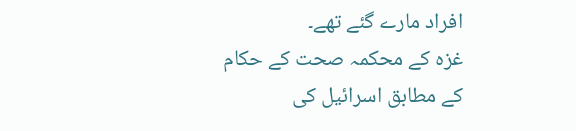افراد مارے گئے تھے۔
غزہ کے محکمہ صحت کے حکام کے مطابق اسرائیل كی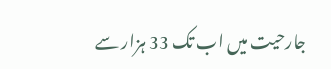جارحیت میں اب تک 33 ہزار سے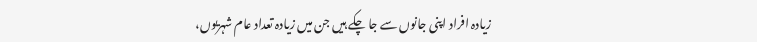زیادہ افراد اپنی جانوں سے جا چکے ہیں جن میں زیادہ تعداد عام شہریوں،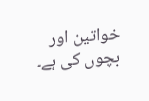خواتین اور بچوں كی ہے۔